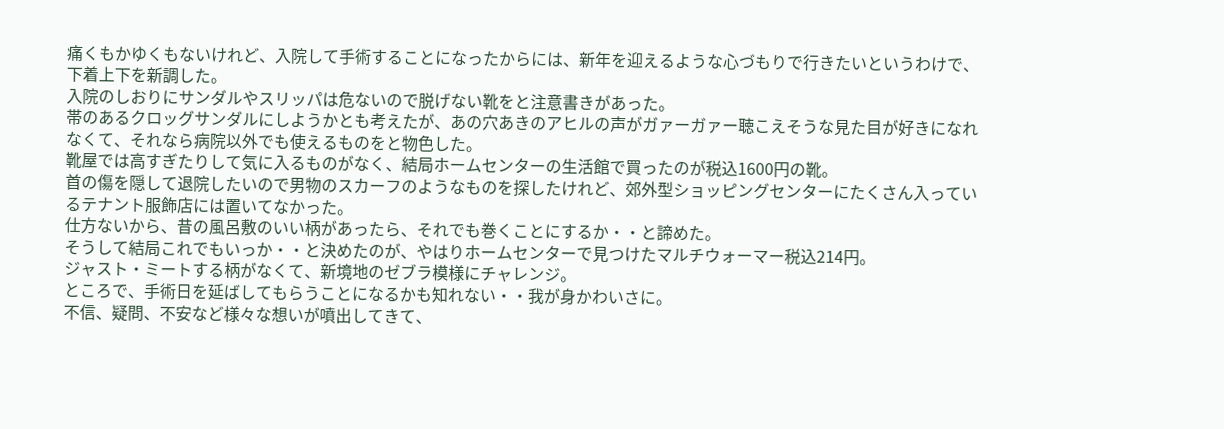痛くもかゆくもないけれど、入院して手術することになったからには、新年を迎えるような心づもりで行きたいというわけで、下着上下を新調した。
入院のしおりにサンダルやスリッパは危ないので脱げない靴をと注意書きがあった。
帯のあるクロッグサンダルにしようかとも考えたが、あの穴あきのアヒルの声がガァーガァー聴こえそうな見た目が好きになれなくて、それなら病院以外でも使えるものをと物色した。
靴屋では高すぎたりして気に入るものがなく、結局ホームセンターの生活館で買ったのが税込1600円の靴。
首の傷を隠して退院したいので男物のスカーフのようなものを探したけれど、郊外型ショッピングセンターにたくさん入っているテナント服飾店には置いてなかった。
仕方ないから、昔の風呂敷のいい柄があったら、それでも巻くことにするか・・と諦めた。
そうして結局これでもいっか・・と決めたのが、やはりホームセンターで見つけたマルチウォーマー税込214円。
ジャスト・ミートする柄がなくて、新境地のゼブラ模様にチャレンジ。
ところで、手術日を延ばしてもらうことになるかも知れない・・我が身かわいさに。
不信、疑問、不安など様々な想いが噴出してきて、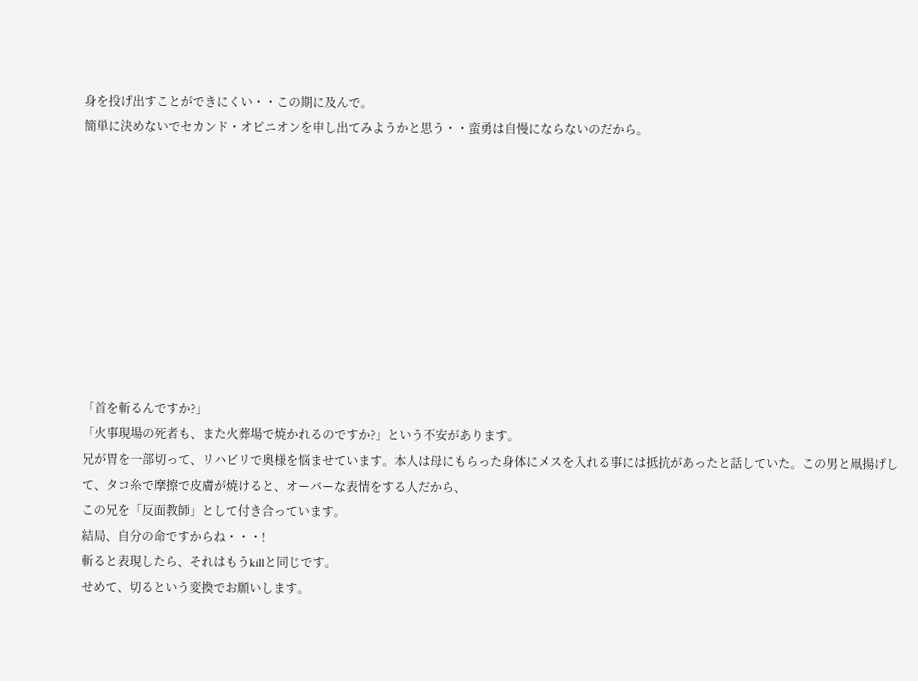身を投げ出すことができにくい・・この期に及んで。
簡単に決めないでセカンド・オピニオンを申し出てみようかと思う・・蛮勇は自慢にならないのだから。










「首を斬るんですか?」
「火事現場の死者も、また火葬場で焼かれるのですか?」という不安があります。
兄が胃を一部切って、リハビリで奥様を悩ませています。本人は母にもらった身体にメスを入れる事には抵抗があったと話していた。この男と凧揚げして、タコ糸で摩擦で皮膚が焼けると、オーバーな表情をする人だから、
この兄を「反面教師」として付き合っています。
結局、自分の命ですからね・・・!
斬ると表現したら、それはもうkillと同じです。
せめて、切るという変換でお願いします。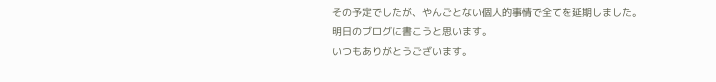その予定でしたが、やんごとない個人的事情で全てを延期しました。
明日のブログに書こうと思います。
いつもありがとうございます。